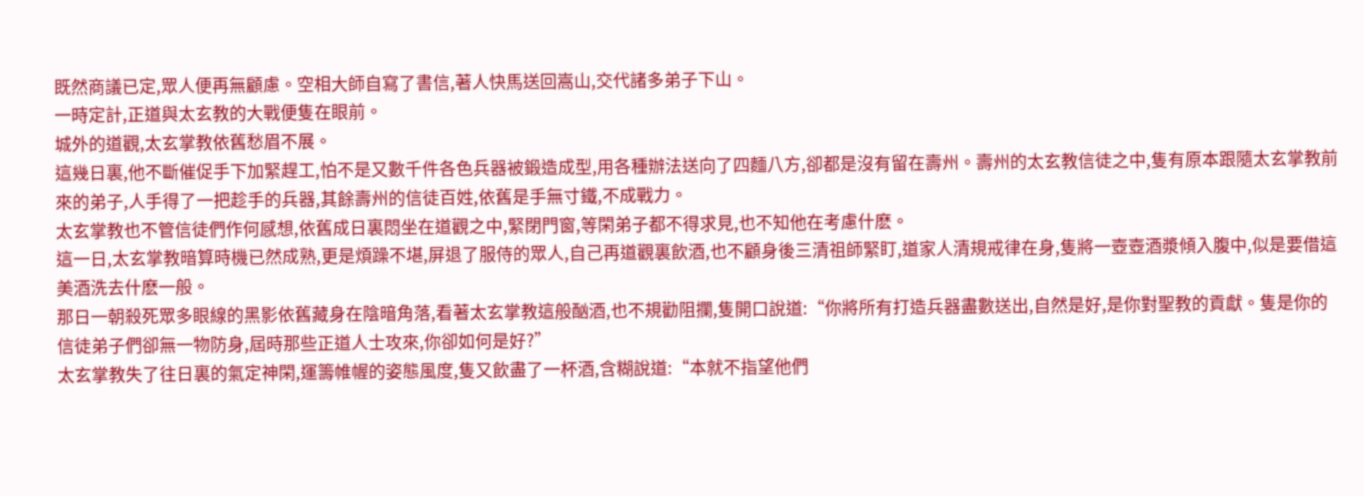既然商議已定,眾人便再無顧慮。空相大師自寫了書信,著人快馬送回嵩山,交代諸多弟子下山。
一時定計,正道與太玄教的大戰便隻在眼前。
城外的道觀,太玄掌教依舊愁眉不展。
這幾日裏,他不斷催促手下加緊趕工,怕不是又數千件各色兵器被鍛造成型,用各種辦法送向了四麵八方,卻都是沒有留在壽州。壽州的太玄教信徒之中,隻有原本跟隨太玄掌教前來的弟子,人手得了一把趁手的兵器,其餘壽州的信徒百姓,依舊是手無寸鐵,不成戰力。
太玄掌教也不管信徒們作何感想,依舊成日裏悶坐在道觀之中,緊閉門窗,等閑弟子都不得求見,也不知他在考慮什麽。
這一日,太玄掌教暗算時機已然成熟,更是煩躁不堪,屏退了服侍的眾人,自己再道觀裏飲酒,也不顧身後三清祖師緊盯,道家人清規戒律在身,隻將一壺壺酒漿傾入腹中,似是要借這美酒洗去什麽一般。
那日一朝殺死眾多眼線的黑影依舊藏身在陰暗角落,看著太玄掌教這般酗酒,也不規勸阻攔,隻開口說道:“你將所有打造兵器盡數送出,自然是好,是你對聖教的貢獻。隻是你的信徒弟子們卻無一物防身,屆時那些正道人士攻來,你卻如何是好?”
太玄掌教失了往日裏的氣定神閑,運籌帷幄的姿態風度,隻又飲盡了一杯酒,含糊說道:“本就不指望他們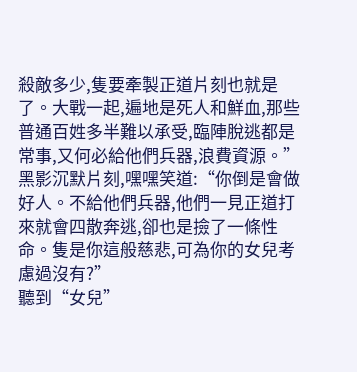殺敵多少,隻要牽製正道片刻也就是了。大戰一起,遍地是死人和鮮血,那些普通百姓多半難以承受,臨陣脫逃都是常事,又何必給他們兵器,浪費資源。”
黑影沉默片刻,嘿嘿笑道:“你倒是會做好人。不給他們兵器,他們一見正道打來就會四散奔逃,卻也是撿了一條性命。隻是你這般慈悲,可為你的女兒考慮過沒有?”
聽到“女兒”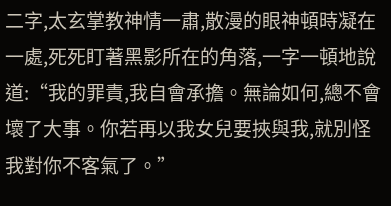二字,太玄掌教神情一肅,散漫的眼神頓時凝在一處,死死盯著黑影所在的角落,一字一頓地說道:“我的罪責,我自會承擔。無論如何,總不會壞了大事。你若再以我女兒要挾與我,就別怪我對你不客氣了。”